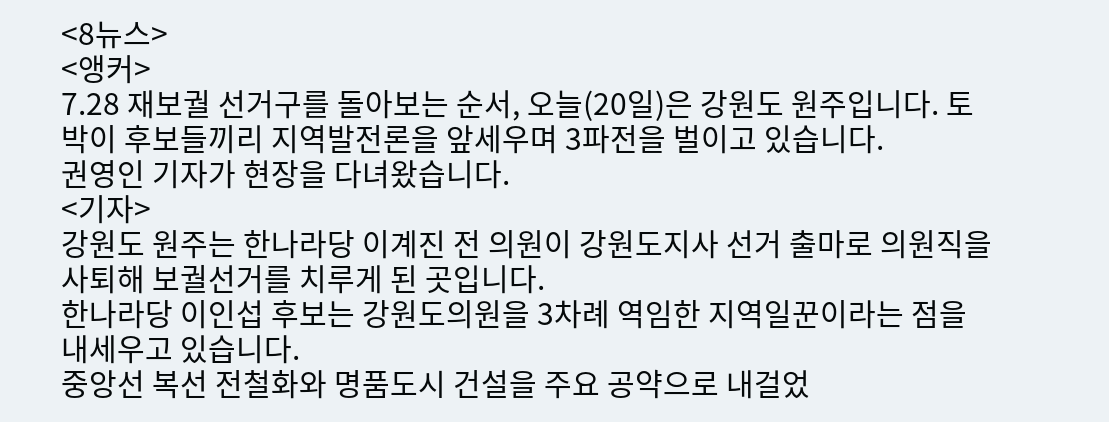<8뉴스>
<앵커>
7.28 재보궐 선거구를 돌아보는 순서, 오늘(20일)은 강원도 원주입니다. 토박이 후보들끼리 지역발전론을 앞세우며 3파전을 벌이고 있습니다.
권영인 기자가 현장을 다녀왔습니다.
<기자>
강원도 원주는 한나라당 이계진 전 의원이 강원도지사 선거 출마로 의원직을 사퇴해 보궐선거를 치루게 된 곳입니다.
한나라당 이인섭 후보는 강원도의원을 3차례 역임한 지역일꾼이라는 점을 내세우고 있습니다.
중앙선 복선 전철화와 명품도시 건설을 주요 공약으로 내걸었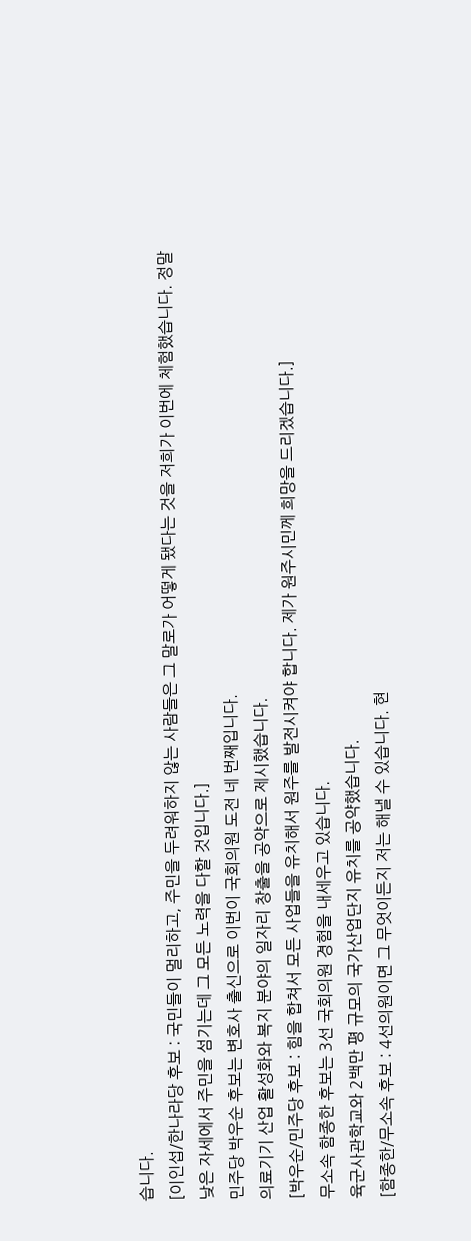습니다.
[이인섭/한나라당 후보 : 국민들이 멀리하고, 주민을 두려워하지 않는 사람들은 그 말로가 어떻게 됐다는 것을 저희가 이번에 체험했습니다. 정말 낮은 자세에서 주민을 섬기는데 그 모든 노력을 다할 것입니다.]
민주당 박우순 후보는 변호사 출신으로 이번이 국회의원 도전 네 번째입니다.
의료기기 산업 활성화와 복지 분야의 일자리 창출을 공약으로 제시했습니다.
[박우순/민주당 후보 : 힘을 합쳐서 모든 사업들을 유치해서 원주를 발전시켜야 합니다. 제가 원주시민께 희망을 드리겠습니다.]
무소속 함종한 후보는 3선 국회의원 경험을 내세우고 있습니다.
육군사관학교와 2백만 평 규모의 국가산업단지 유치를 공약했습니다.
[함종한/무소속 후보 : 4선의원이면 그 무엇이든지 저는 해낼 수 있습니다. 현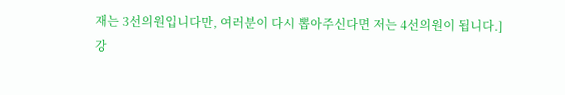재는 3선의원입니다만, 여러분이 다시 뽑아주신다면 저는 4선의원이 됩니다.]
강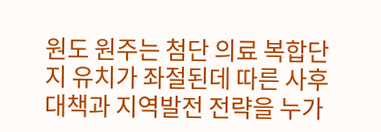원도 원주는 첨단 의료 복합단지 유치가 좌절된데 따른 사후 대책과 지역발전 전략을 누가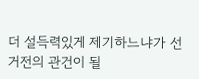더 설득력있게 제기하느냐가 선거전의 관건이 될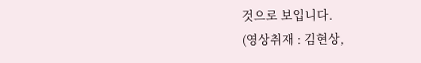것으로 보입니다.
(영상취재 : 김현상,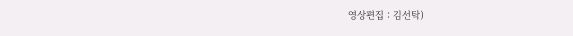영상편집 : 김선탁)